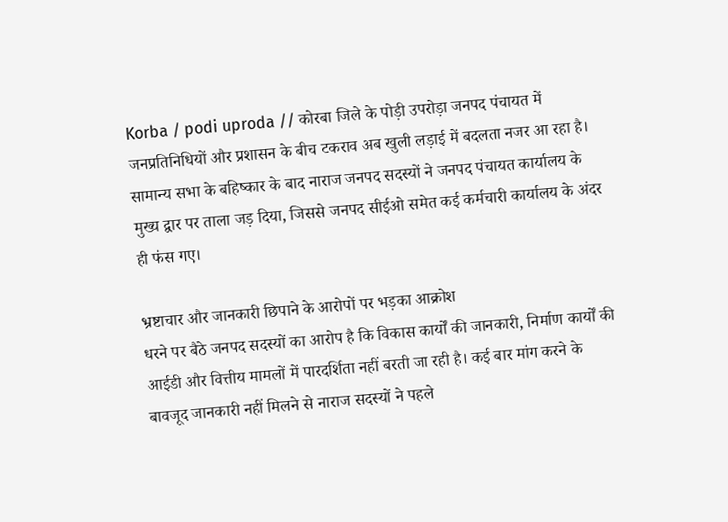Korba / podi uproda // कोरबा जिले के पोड़ी उपरोड़ा जनपद पंचायत में जनप्रतिनिधियों और प्रशासन के बीच टकराव अब खुली लड़ाई में बदलता नजर आ रहा है। सामान्य सभा के बहिष्कार के बाद नाराज जनपद सदस्यों ने जनपद पंचायत कार्यालय के मुख्य द्वार पर ताला जड़ दिया, जिससे जनपद सीईओ समेत कई कर्मचारी कार्यालय के अंदर ही फंस गए।

भ्रष्टाचार और जानकारी छिपाने के आरोपों पर भड़का आक्रोश
धरने पर बैठे जनपद सदस्यों का आरोप है कि विकास कार्यों की जानकारी, निर्माण कार्यों की आईडी और वित्तीय मामलों में पारदर्शिता नहीं बरती जा रही है। कई बार मांग करने के बावजूद जानकारी नहीं मिलने से नाराज सदस्यों ने पहले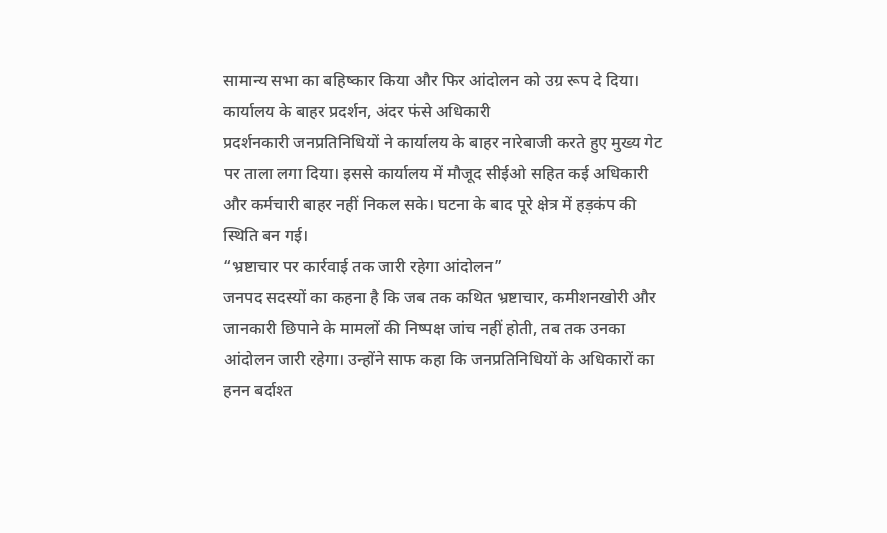सामान्य सभा का बहिष्कार किया और फिर आंदोलन को उग्र रूप दे दिया।
कार्यालय के बाहर प्रदर्शन, अंदर फंसे अधिकारी
प्रदर्शनकारी जनप्रतिनिधियों ने कार्यालय के बाहर नारेबाजी करते हुए मुख्य गेट पर ताला लगा दिया। इससे कार्यालय में मौजूद सीईओ सहित कई अधिकारी और कर्मचारी बाहर नहीं निकल सके। घटना के बाद पूरे क्षेत्र में हड़कंप की स्थिति बन गई।
“भ्रष्टाचार पर कार्रवाई तक जारी रहेगा आंदोलन”
जनपद सदस्यों का कहना है कि जब तक कथित भ्रष्टाचार, कमीशनखोरी और जानकारी छिपाने के मामलों की निष्पक्ष जांच नहीं होती, तब तक उनका आंदोलन जारी रहेगा। उन्होंने साफ कहा कि जनप्रतिनिधियों के अधिकारों का हनन बर्दाश्त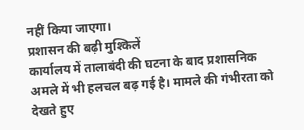नहीं किया जाएगा।
प्रशासन की बढ़ी मुश्किलें
कार्यालय में तालाबंदी की घटना के बाद प्रशासनिक अमले में भी हलचल बढ़ गई है। मामले की गंभीरता को देखते हुए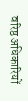वरिष्ठ अधिकारियों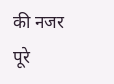की नजर पूरे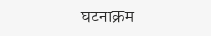घटनाक्रम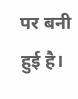पर बनी हुई है।